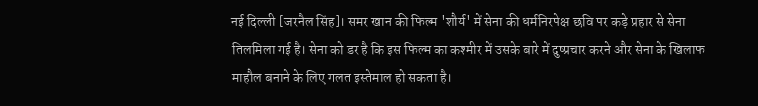नई दिल्ली [जरनैल सिंह]। समर खान की फिल्म 'शौर्य' में सेना की धर्मनिरपेक्ष छवि पर कड़े प्रहार से सेना तिलमिला गई है। सेना को डर है कि इस फिल्म का कश्मीर में उसके बारे में दुष्प्रचार करने और सेना के खिलाफ माहौल बनाने के लिए गलत इस्तेमाल हो सकता है।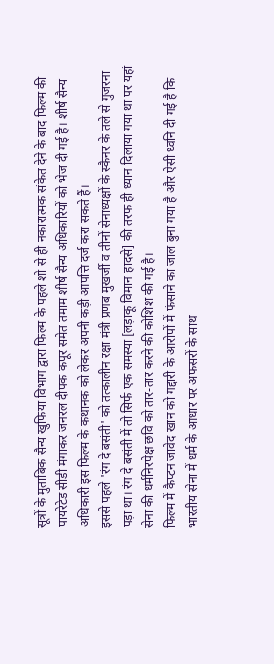सूत्रों के मुताबिक सैन्य खुफिया विभाग द्वारा फिल्म के पहले शो से ही नकारात्मक संकेत देने के बाद फिल्म की पायरेटेड सीडी मंगाकर जनरल दीपक कपूर समेत तमाम शीर्ष सैन्य अधिकारियों को भेज दी गई है। शीर्ष सैन्य अधिकारी इस फिल्म के कथानक को लेकर अपनी कड़ी आपत्ति दर्ज करा सकते हैं।
इससे पहले 'रंग दे बसंती' को तत्कालीन रक्षा मंत्री प्रणब मुखर्जी व तीनों सेनाध्यक्षों के स्कैनर के तले से गुजरना पड़ा था। रंग दे बसंती में तो सिर्फ एक समस्या [लड़ाकू विमान हादसे] की तरफ ही ध्यान दिलाया गया था पर यहां सेना की धर्मनिरपेक्ष छवि को तार-तार करने की कोशिश की गई है।
फिल्म में कैप्टन जावेद खान को गद्दारी के आरोपों में फंसाने का जाल बुना गया है और ऐसी ध्वनि दी गई है कि भारतीय सेना में धर्म के आधार पर अफसरों के साथ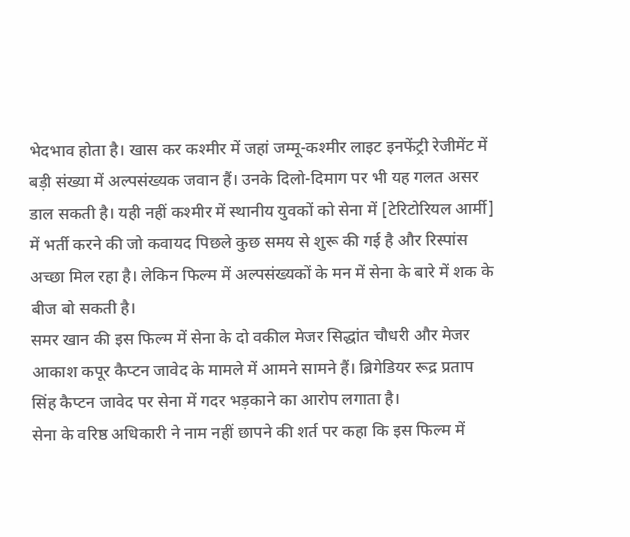भेदभाव होता है। खास कर कश्मीर में जहां जम्मू-कश्मीर लाइट इनफेंट्री रेजीमेंट में बड़ी संख्या में अल्पसंख्यक जवान हैं। उनके दिलो-दिमाग पर भी यह गलत असर डाल सकती है। यही नहीं कश्मीर में स्थानीय युवकों को सेना में [टेरिटोरियल आर्मी] में भर्ती करने की जो कवायद पिछले कुछ समय से शुरू की गई है और रिस्पांस अच्छा मिल रहा है। लेकिन फिल्म में अल्पसंख्यकों के मन में सेना के बारे में शक के बीज बो सकती है।
समर खान की इस फिल्म में सेना के दो वकील मेजर सिद्धांत चौधरी और मेजर आकाश कपूर कैप्टन जावेद के मामले में आमने सामने हैं। ब्रिगेडियर रूद्र प्रताप सिंह कैप्टन जावेद पर सेना में गदर भड़काने का आरोप लगाता है।
सेना के वरिष्ठ अधिकारी ने नाम नहीं छापने की शर्त पर कहा कि इस फिल्म में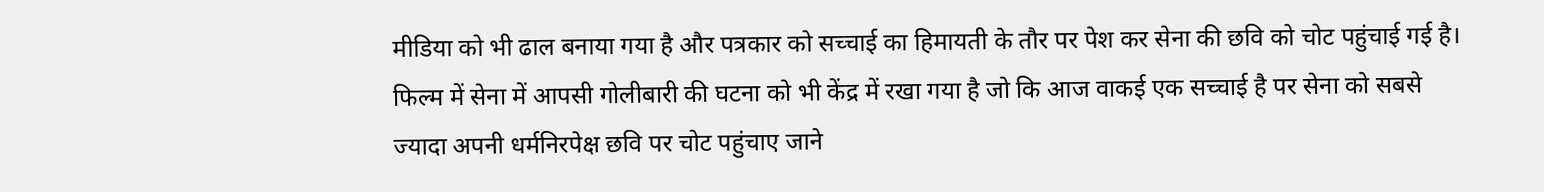मीडिया को भी ढाल बनाया गया है और पत्रकार को सच्चाई का हिमायती के तौर पर पेश कर सेना की छवि को चोट पहुंचाई गई है।
फिल्म में सेना में आपसी गोलीबारी की घटना को भी केंद्र में रखा गया है जो कि आज वाकई एक सच्चाई है पर सेना को सबसे ज्यादा अपनी धर्मनिरपेक्ष छवि पर चोट पहुंचाए जाने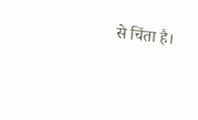से चिंता है।